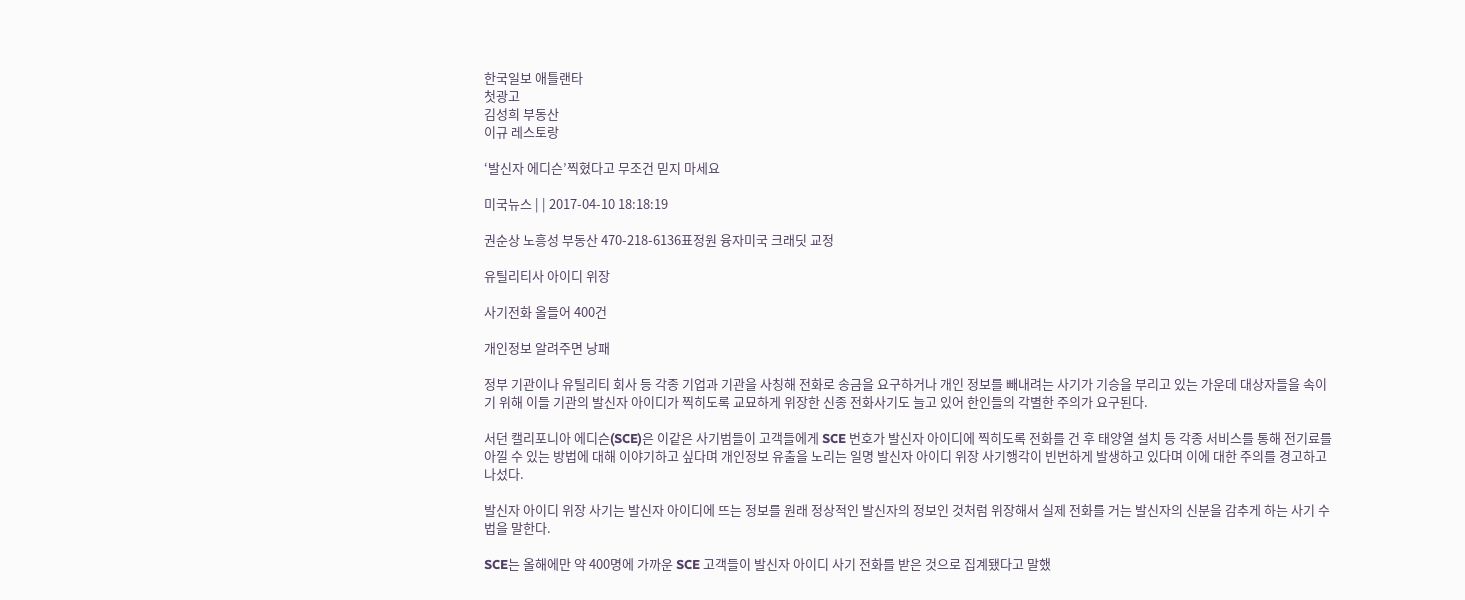한국일보 애틀랜타
첫광고
김성희 부동산
이규 레스토랑

‘발신자 에디슨’찍혔다고 무조건 믿지 마세요

미국뉴스 | | 2017-04-10 18:18:19

권순상 노흥성 부동산 470-218-6136표정원 융자미국 크래딧 교정

유틸리티사 아이디 위장

사기전화 올들어 400건

개인정보 알려주면 낭패

정부 기관이나 유틸리티 회사 등 각종 기업과 기관을 사칭해 전화로 송금을 요구하거나 개인 정보를 빼내려는 사기가 기승을 부리고 있는 가운데 대상자들을 속이기 위해 이들 기관의 발신자 아이디가 찍히도록 교묘하게 위장한 신종 전화사기도 늘고 있어 한인들의 각별한 주의가 요구된다.

서던 캘리포니아 에디슨(SCE)은 이같은 사기범들이 고객들에게 SCE 번호가 발신자 아이디에 찍히도록 전화를 건 후 태양열 설치 등 각종 서비스를 통해 전기료를 아낄 수 있는 방법에 대해 이야기하고 싶다며 개인정보 유출을 노리는 일명 발신자 아이디 위장 사기행각이 빈번하게 발생하고 있다며 이에 대한 주의를 경고하고 나섰다.

발신자 아이디 위장 사기는 발신자 아이디에 뜨는 정보를 원래 정상적인 발신자의 정보인 것처럼 위장해서 실제 전화를 거는 발신자의 신분을 감추게 하는 사기 수법을 말한다.

SCE는 올해에만 약 400명에 가까운 SCE 고객들이 발신자 아이디 사기 전화를 받은 것으로 집계됐다고 말했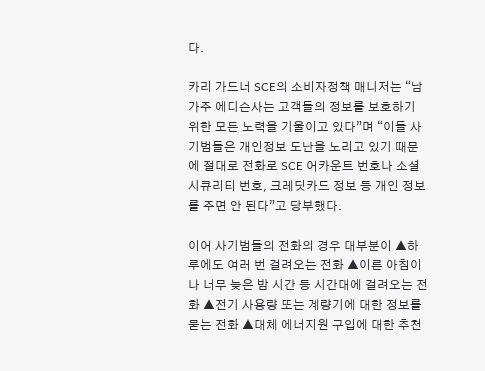다.

카리 가드너 SCE의 소비자정책 매니저는 “남가주 에디슨사는 고객들의 정보를 보호하기 위한 모든 노력을 기울이고 있다”며 “이들 사기범들은 개인정보 도난을 노리고 있기 때문에 절대로 전화로 SCE 어카운트 번호나 소셜시큐리티 번호, 크레딧카드 정보 등 개인 정보를 주면 안 된다”고 당부했다.

이어 사기범들의 전화의 경우 대부분이 ▲하루에도 여러 번 걸려오는 전화 ▲이른 아침이나 너무 늦은 밤 시간 등 시간대에 걸려오는 전화 ▲전기 사용량 또는 계량기에 대한 정보를 묻는 전화 ▲대체 에너지원 구입에 대한 추천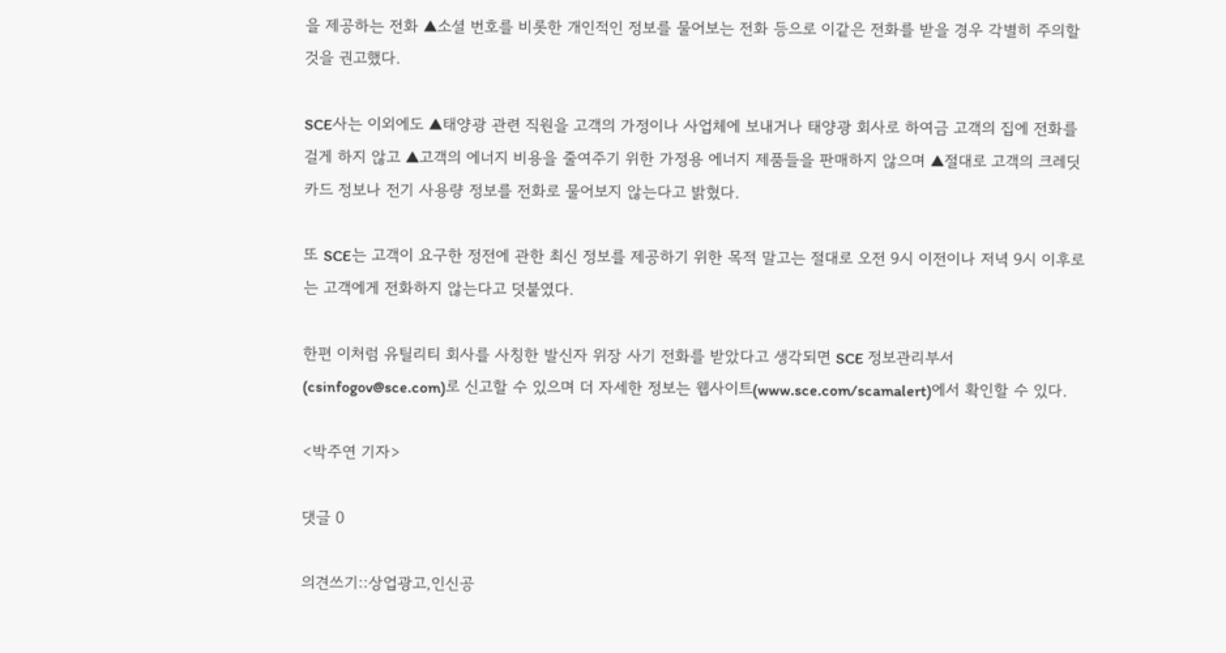을 제공하는 전화 ▲소셜 번호를 비롯한 개인적인 정보를 물어보는 전화 등으로 이같은 전화를 받을 경우 각별히 주의할 것을 권고했다.

SCE사는 이외에도 ▲태양광 관련 직원을 고객의 가정이나 사업체에 보내거나 태양광 회사로 하여금 고객의 집에 전화를 걸게 하지 않고 ▲고객의 에너지 비용을 줄여주기 위한 가정용 에너지 제품들을 판매하지 않으며 ▲절대로 고객의 크레딧카드 정보나 전기 사용량 정보를 전화로 물어보지 않는다고 밝혔다.

또 SCE는 고객이 요구한 정전에 관한 최신 정보를 제공하기 위한 목적 말고는 절대로 오전 9시 이전이나 저녁 9시 이후로는 고객에게 전화하지 않는다고 덧붙였다.

한편 이처럼 유틸리티 회사를 사칭한 발신자 위장 사기 전화를 받았다고 생각되면 SCE 정보관리부서(csinfogov@sce.com)로 신고할 수 있으며 더 자세한 정보는 웹사이트(www.sce.com/scamalert)에서 확인할 수 있다.

<박주연 기자>

댓글 0

의견쓰기::상업광고,인신공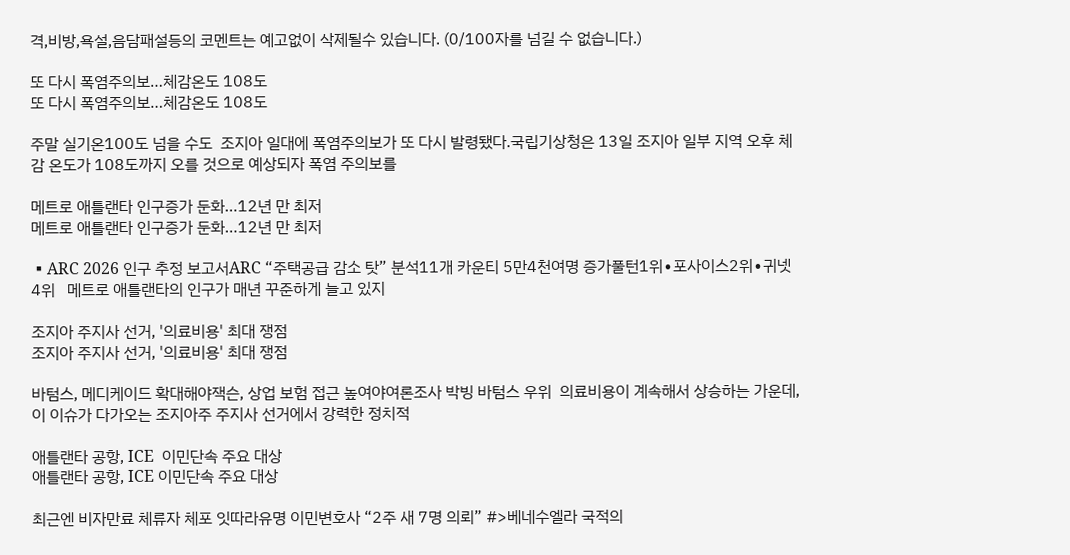격,비방,욕설,음담패설등의 코멘트는 예고없이 삭제될수 있습니다. (0/100자를 넘길 수 없습니다.)

또 다시 폭염주의보…체감온도 108도
또 다시 폭염주의보…체감온도 108도

주말 실기온100도 넘을 수도  조지아 일대에 폭염주의보가 또 다시 발령됐다.국립기상청은 13일 조지아 일부 지역 오후 체감 온도가 108도까지 오를 것으로 예상되자 폭염 주의보를

메트로 애틀랜타 인구증가 둔화…12년 만 최저
메트로 애틀랜타 인구증가 둔화…12년 만 최저

▪ARC 2026 인구 추정 보고서ARC “주택공급 감소 탓” 분석11개 카운티 5만4천여명 증가풀턴1위∙포사이스2위∙귀넷4위   메트로 애틀랜타의 인구가 매년 꾸준하게 늘고 있지

조지아 주지사 선거, '의료비용' 최대 쟁점
조지아 주지사 선거, '의료비용' 최대 쟁점

바텀스, 메디케이드 확대해야잭슨, 상업 보험 접근 높여야여론조사 박빙 바텀스 우위  의료비용이 계속해서 상승하는 가운데, 이 이슈가 다가오는 조지아주 주지사 선거에서 강력한 정치적

애틀랜타 공항, ICE  이민단속 주요 대상
애틀랜타 공항, ICE 이민단속 주요 대상

최근엔 비자만료 체류자 체포 잇따라유명 이민변호사 “2주 새 7명 의뢰” #>베네수엘라 국적의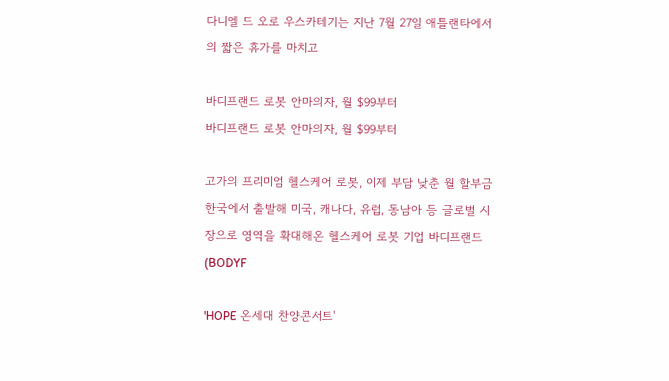다니엘 드 오로 우스카테기는 지난 7월 27일 애틀랜타에서의 짧은 휴가를 마치고

바디프랜드 로봇 안마의자, 월 $99부터
바디프랜드 로봇 안마의자, 월 $99부터

고가의 프리미엄 헬스케어 로봇, 이제 부담 낮춘 월 할부금한국에서 출발해 미국, 캐나다, 유럽, 동남아 등 글로벌 시장으로 영역을 확대해온 헬스케어 로봇 기업 바디프랜드(BODYF

'HOPE 온세대 찬양콘서트'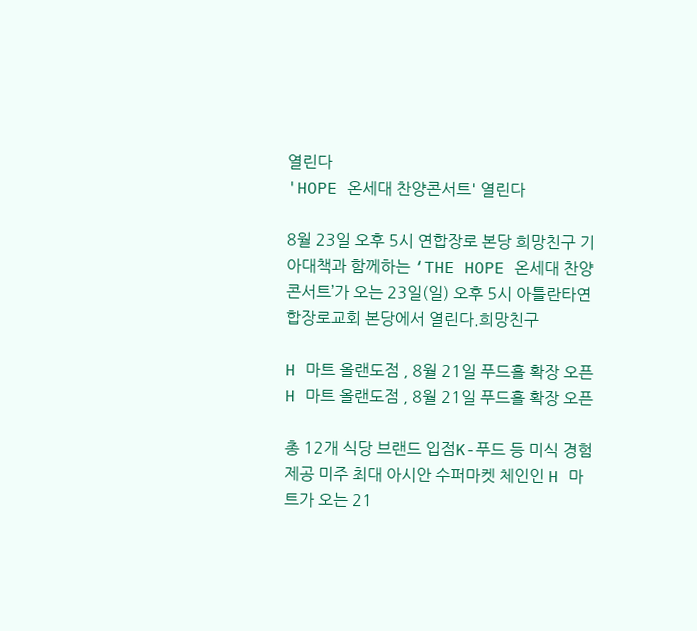열린다
'HOPE 온세대 찬양콘서트' 열린다

8월 23일 오후 5시 연합장로 본당 희망친구 기아대책과 함께하는 ‘THE HOPE 온세대 찬양콘서트’가 오는 23일(일) 오후 5시 아틀란타연합장로교회 본당에서 열린다.희망친구

H 마트 올랜도점 , 8월 21일 푸드홀 확장 오픈
H 마트 올랜도점 , 8월 21일 푸드홀 확장 오픈

총 12개 식당 브랜드 입점K-푸드 등 미식 경험 제공 미주 최대 아시안 수퍼마켓 체인인 H 마트가 오는 21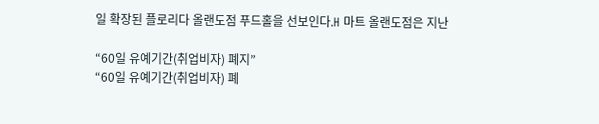일 확장된 플로리다 올랜도점 푸드홀을 선보인다.H 마트 올랜도점은 지난

“60일 유예기간(취업비자) 폐지”
“60일 유예기간(취업비자) 폐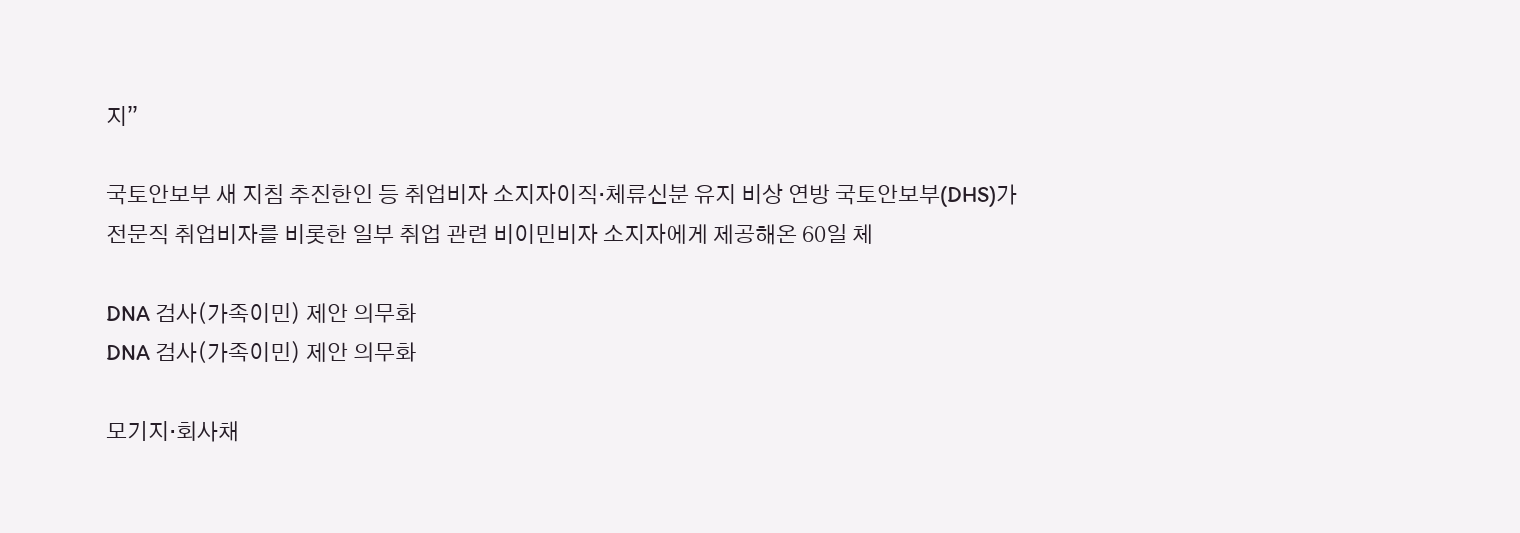지”

국토안보부 새 지침 추진한인 등 취업비자 소지자이직·체류신분 유지 비상 연방 국토안보부(DHS)가 전문직 취업비자를 비롯한 일부 취업 관련 비이민비자 소지자에게 제공해온 60일 체

DNA 검사(가족이민) 제안 의무화
DNA 검사(가족이민) 제안 의무화

모기지·회사채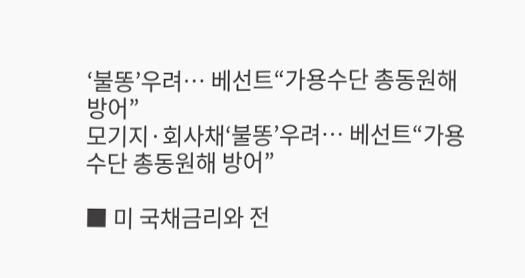‘불똥’우려… 베선트“가용수단 총동원해 방어”
모기지·회사채‘불똥’우려… 베선트“가용수단 총동원해 방어”

■ 미 국채금리와 전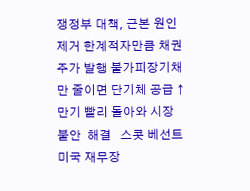쟁정부 대책, 근본 원인 제거 한계적자만큼 채권 주가 발행 불가피장기채만 줄이면 단기체 공급 ↑만기 빨리 돌아와 시장 불안  해결   스콧 베선트 미국 재무장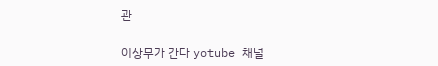관

이상무가 간다 yotube 채널